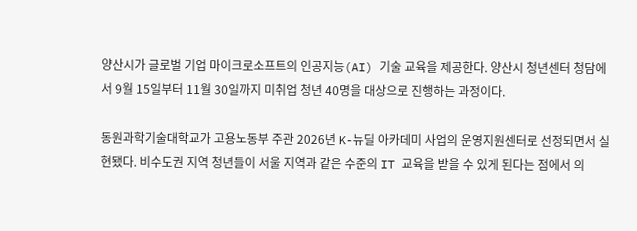양산시가 글로벌 기업 마이크로소프트의 인공지능(AI) 기술 교육을 제공한다. 양산시 청년센터 청담에서 9월 15일부터 11월 30일까지 미취업 청년 40명을 대상으로 진행하는 과정이다.

동원과학기술대학교가 고용노동부 주관 2026년 K-뉴딜 아카데미 사업의 운영지원센터로 선정되면서 실현됐다. 비수도권 지역 청년들이 서울 지역과 같은 수준의 IT 교육을 받을 수 있게 된다는 점에서 의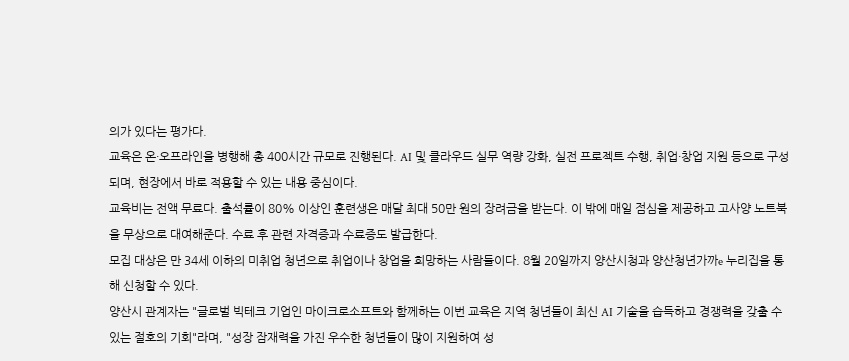의가 있다는 평가다.
교육은 온·오프라인을 병행해 총 400시간 규모로 진행된다. AI 및 클라우드 실무 역량 강화, 실전 프로젝트 수행, 취업·창업 지원 등으로 구성되며, 현장에서 바로 적용할 수 있는 내용 중심이다.
교육비는 전액 무료다. 출석률이 80% 이상인 훈련생은 매달 최대 50만 원의 장려금을 받는다. 이 밖에 매일 점심을 제공하고 고사양 노트북을 무상으로 대여해준다. 수료 후 관련 자격증과 수료증도 발급한다.
모집 대상은 만 34세 이하의 미취업 청년으로 취업이나 창업을 희망하는 사람들이다. 8월 20일까지 양산시청과 양산청년가까e 누리집을 통해 신청할 수 있다.
양산시 관계자는 "글로벌 빅테크 기업인 마이크로소프트와 함께하는 이번 교육은 지역 청년들이 최신 AI 기술을 습득하고 경쟁력을 갖출 수 있는 절호의 기회"라며, "성장 잠재력을 가진 우수한 청년들이 많이 지원하여 성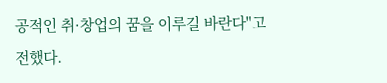공적인 취·창업의 꿈을 이루길 바란다"고 전했다.